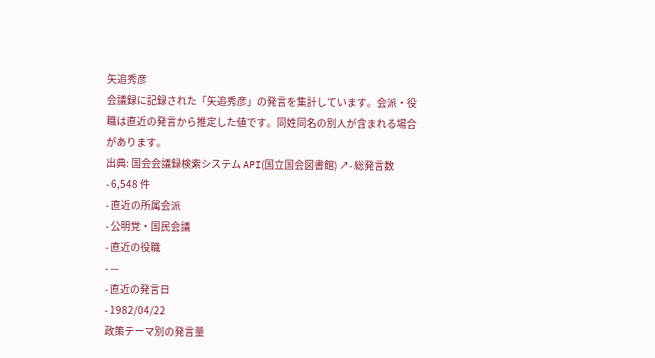矢追秀彦
会議録に記録された「矢追秀彦」の発言を集計しています。会派・役職は直近の発言から推定した値です。同姓同名の別人が含まれる場合があります。
出典: 国会会議録検索システム API(国立国会図書館) ↗- 総発言数
- 6,548 件
- 直近の所属会派
- 公明党・国民会議
- 直近の役職
- —
- 直近の発言日
- 1982/04/22
政策テーマ別の発言量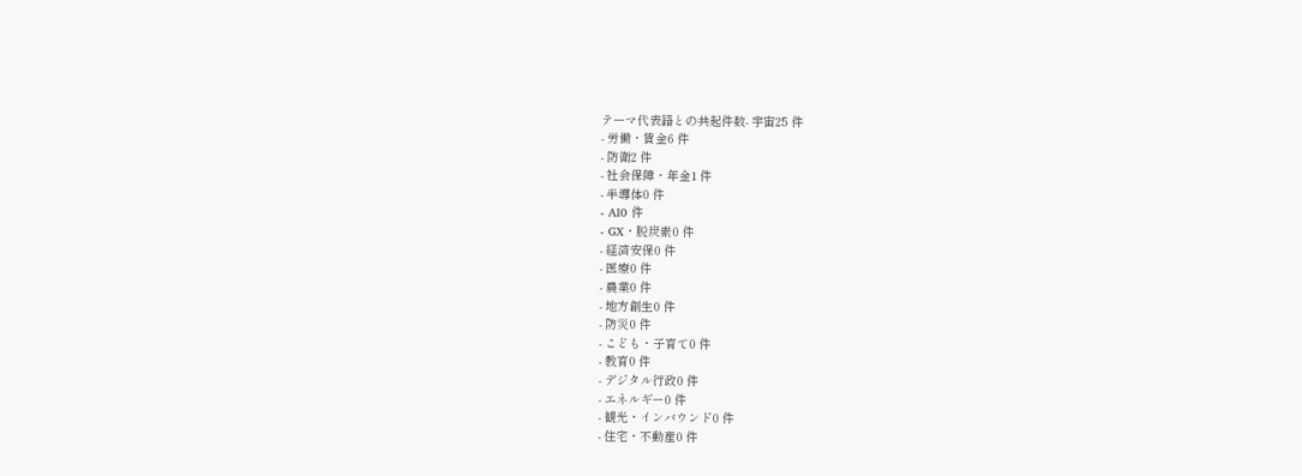テーマ代表語との共起件数- 宇宙25 件
- 労働・賃金6 件
- 防衛2 件
- 社会保障・年金1 件
- 半導体0 件
- AI0 件
- GX・脱炭素0 件
- 経済安保0 件
- 医療0 件
- 農業0 件
- 地方創生0 件
- 防災0 件
- こども・子育て0 件
- 教育0 件
- デジタル行政0 件
- エネルギー0 件
- 観光・インバウンド0 件
- 住宅・不動産0 件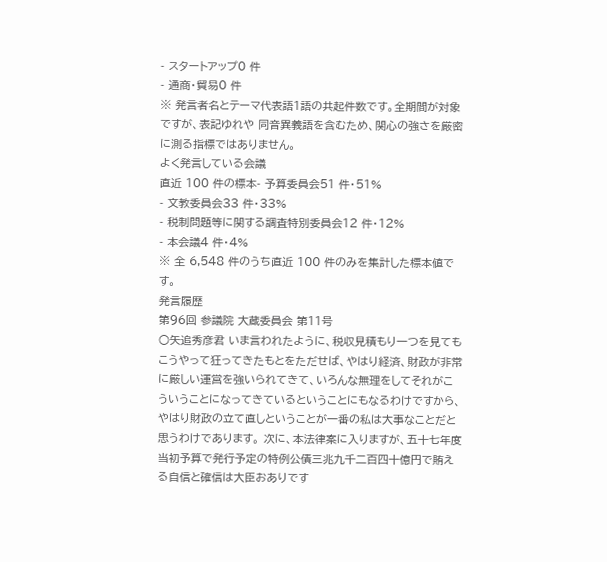- スタートアップ0 件
- 通商・貿易0 件
※ 発言者名とテーマ代表語1語の共起件数です。全期間が対象ですが、表記ゆれや 同音異義語を含むため、関心の強さを厳密に測る指標ではありません。
よく発言している会議
直近 100 件の標本- 予算委員会51 件・51%
- 文教委員会33 件・33%
- 税制問題等に関する調査特別委員会12 件・12%
- 本会議4 件・4%
※ 全 6,548 件のうち直近 100 件のみを集計した標本値です。
発言履歴
第96回 参議院 大蔵委員会 第11号
○矢追秀彦君 いま言われたように、税収見積もり一つを見てもこうやって狂ってきたもとをただせば、やはり経済、財政が非常に厳しい運営を強いられてきて、いろんな無理をしてそれがこういうことになってきているということにもなるわけですから、やはり財政の立て直しということが一番の私は大事なことだと思うわけであります。 次に、本法律案に入りますが、五十七年度当初予算で発行予定の特例公債三兆九千二百四十億円で賄える自信と確信は大臣おありです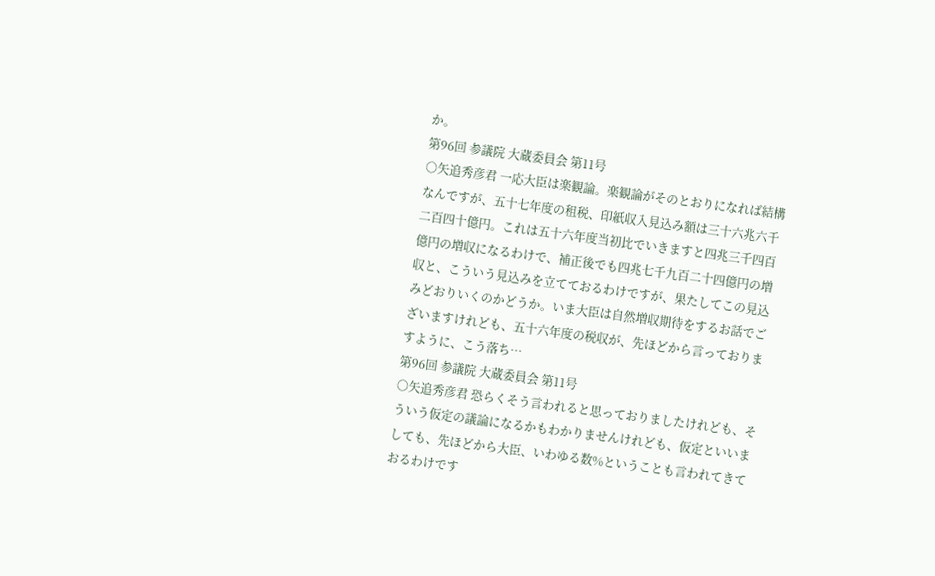か。
第96回 参議院 大蔵委員会 第11号
○矢追秀彦君 一応大臣は楽観論。楽観論がそのとおりになれば結構なんですが、五十七年度の租税、印紙収入見込み額は三十六兆六千二百四十億円。これは五十六年度当初比でいきますと四兆三千四百億円の増収になるわけで、補正後でも四兆七千九百二十四億円の増収と、こういう見込みを立てておるわけですが、果たしてこの見込みどおりいくのかどうか。いま大臣は自然増収期待をするお話でございますけれども、五十六年度の税収が、先ほどから言っておりますように、こう落ち…
第96回 参議院 大蔵委員会 第11号
○矢追秀彦君 恐らくそう言われると思っておりましたけれども、そういう仮定の議論になるかもわかりませんけれども、仮定といいましても、先ほどから大臣、いわゆる数%ということも言われてきておるわけです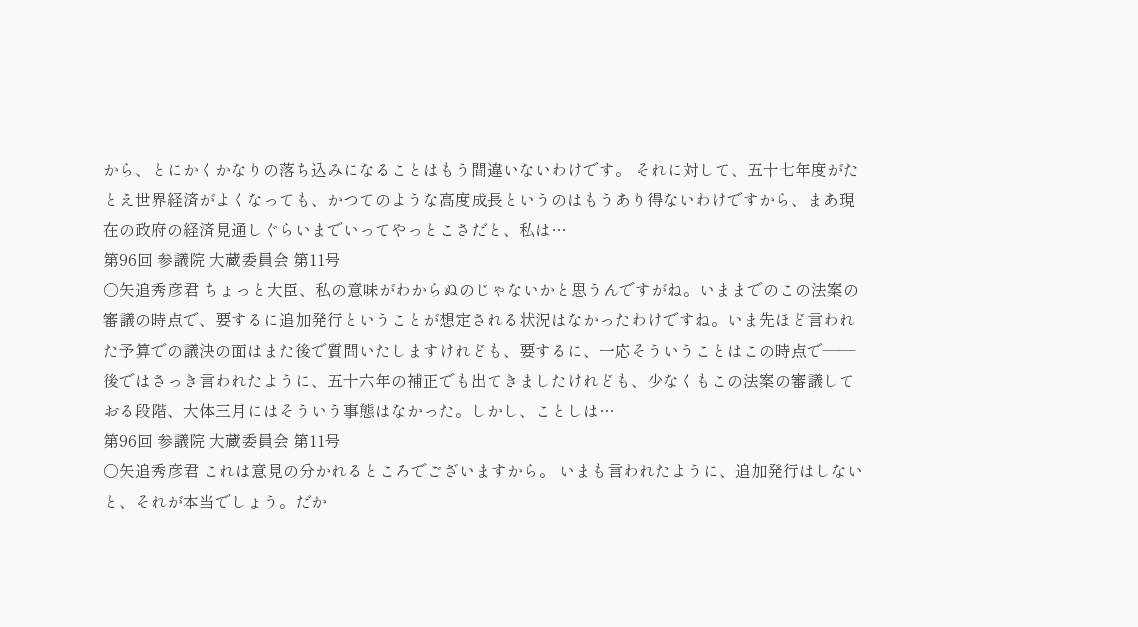から、とにかくかなりの落ち込みになることはもう間違いないわけです。 それに対して、五十七年度がたとえ世界経済がよくなっても、かつてのような高度成長というのはもうあり得ないわけですから、まあ現在の政府の経済見通しぐらいまでいってやっとこさだと、私は…
第96回 参議院 大蔵委員会 第11号
○矢追秀彦君 ちょっと大臣、私の意味がわからぬのじゃないかと思うんですがね。いままでのこの法案の審議の時点で、要するに追加発行ということが想定される状況はなかったわけですね。いま先ほど言われた予算での議決の面はまた後で質問いたしますけれども、要するに、一応そういうことはこの時点で——後ではさっき言われたように、五十六年の補正でも出てきましたけれども、少なくもこの法案の審議しておる段階、大体三月にはそういう事態はなかった。しかし、ことしは…
第96回 参議院 大蔵委員会 第11号
○矢追秀彦君 これは意見の分かれるところでございますから。 いまも言われたように、追加発行はしないと、それが本当でしょう。だか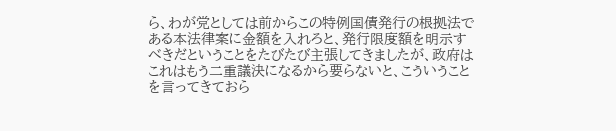ら、わが党としては前からこの特例国債発行の根拠法である本法律案に金額を入れろと、発行限度額を明示すべきだということをたびたび主張してきましたが、政府はこれはもう二重議決になるから要らないと、こういうことを言ってきておら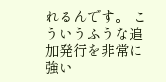れるんです。 こういうふうな追加発行を非常に強い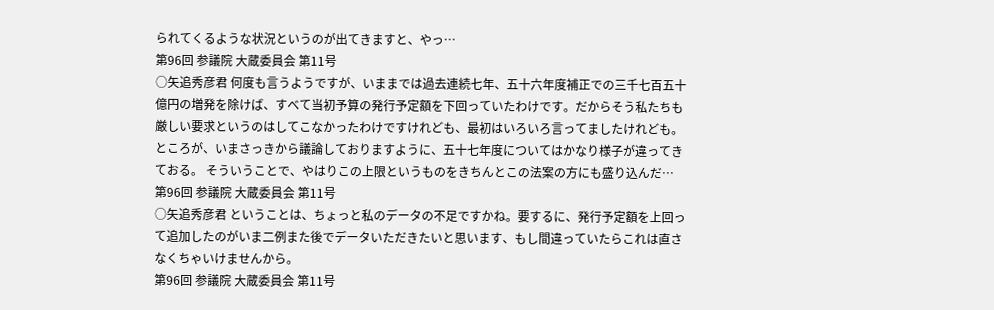られてくるような状況というのが出てきますと、やっ…
第96回 参議院 大蔵委員会 第11号
○矢追秀彦君 何度も言うようですが、いままでは過去連続七年、五十六年度補正での三千七百五十億円の増発を除けば、すべて当初予算の発行予定額を下回っていたわけです。だからそう私たちも厳しい要求というのはしてこなかったわけですけれども、最初はいろいろ言ってましたけれども。ところが、いまさっきから議論しておりますように、五十七年度についてはかなり様子が違ってきておる。 そういうことで、やはりこの上限というものをきちんとこの法案の方にも盛り込んだ…
第96回 参議院 大蔵委員会 第11号
○矢追秀彦君 ということは、ちょっと私のデータの不足ですかね。要するに、発行予定額を上回って追加したのがいま二例また後でデータいただきたいと思います、もし間違っていたらこれは直さなくちゃいけませんから。
第96回 参議院 大蔵委員会 第11号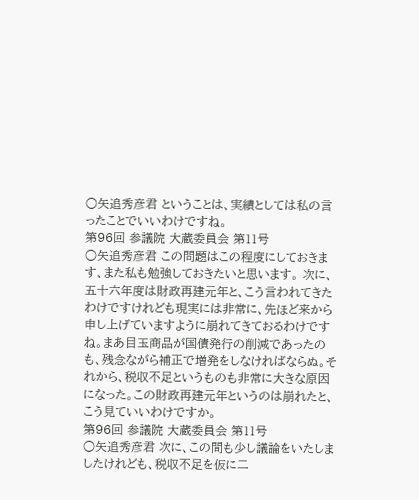○矢追秀彦君 ということは、実績としては私の言ったことでいいわけですね。
第96回 参議院 大蔵委員会 第11号
○矢追秀彦君 この問題はこの程度にしておきます、また私も勉強しておきたいと思います。 次に、五十六年度は財政再建元年と、こう言われてきたわけですけれども現実には非常に、先ほど来から申し上げていますように崩れてきておるわけですね。まあ目玉商品が国債発行の削減であったのも、残念ながら補正で増発をしなければならぬ。それから、税収不足というものも非常に大きな原因になった。この財政再建元年というのは崩れたと、こう見ていいわけですか。
第96回 参議院 大蔵委員会 第11号
○矢追秀彦君 次に、この間も少し議論をいたしましたけれども、税収不足を仮に二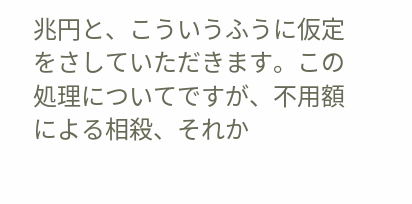兆円と、こういうふうに仮定をさしていただきます。この処理についてですが、不用額による相殺、それか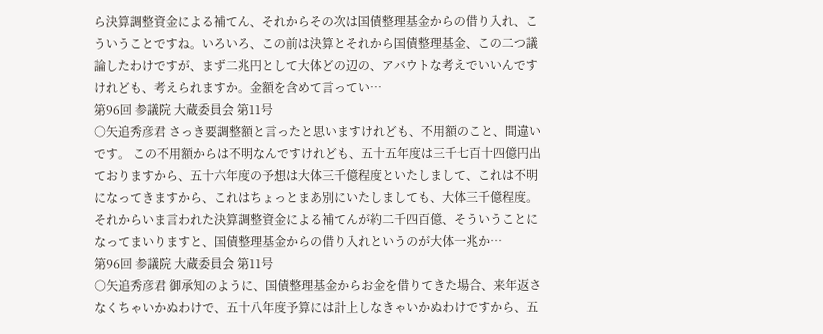ら決算調整資金による補てん、それからその次は国債整理基金からの借り入れ、こういうことですね。いろいろ、この前は決算とそれから国債整理基金、この二つ議論したわけですが、まず二兆円として大体どの辺の、アバウトな考えでいいんですけれども、考えられますか。金額を含めて言ってい…
第96回 参議院 大蔵委員会 第11号
○矢追秀彦君 さっき要調整額と言ったと思いますけれども、不用額のこと、間違いです。 この不用額からは不明なんですけれども、五十五年度は三千七百十四億円出ておりますから、五十六年度の予想は大体三千億程度といたしまして、これは不明になってきますから、これはちょっとまあ別にいたしましても、大体三千億程度。それからいま言われた決算調整資金による補てんが約二千四百億、そういうことになってまいりますと、国債整理基金からの借り入れというのが大体一兆か…
第96回 参議院 大蔵委員会 第11号
○矢追秀彦君 御承知のように、国債整理基金からお金を借りてきた場合、来年返さなくちゃいかぬわけで、五十八年度予算には計上しなきゃいかぬわけですから、五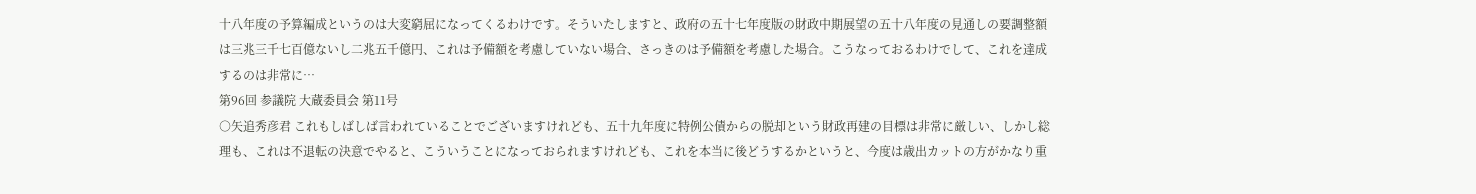十八年度の予算編成というのは大変窮屈になってくるわけです。そういたしますと、政府の五十七年度版の財政中期展望の五十八年度の見通しの要調整額は三兆三千七百億ないし二兆五千億円、これは予備額を考慮していない場合、さっきのは予備額を考慮した場合。こうなっておるわけでして、これを達成するのは非常に…
第96回 参議院 大蔵委員会 第11号
○矢追秀彦君 これもしばしば言われていることでございますけれども、五十九年度に特例公債からの脱却という財政再建の目標は非常に厳しい、しかし総理も、これは不退転の決意でやると、こういうことになっておられますけれども、これを本当に後どうするかというと、今度は歳出カットの方がかなり重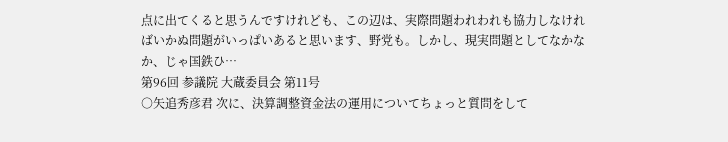点に出てくると思うんですけれども、この辺は、実際問題われわれも協力しなければいかぬ問題がいっぱいあると思います、野党も。しかし、現実問題としてなかなか、じゃ国鉄ひ…
第96回 参議院 大蔵委員会 第11号
○矢追秀彦君 次に、決算調整資金法の運用についてちょっと質問をして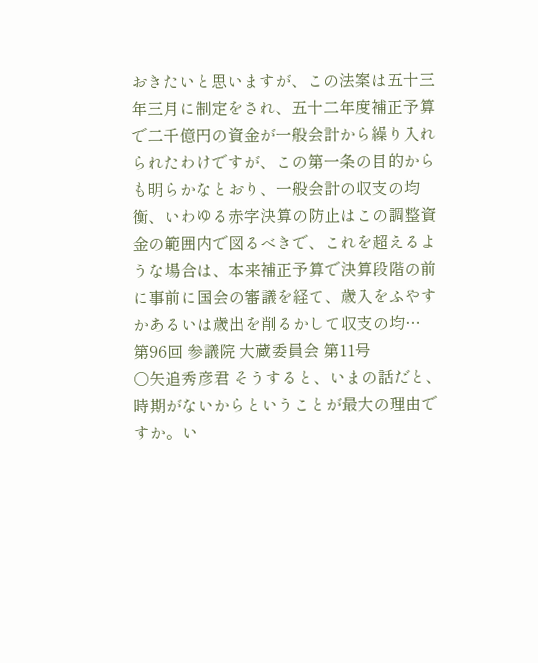おきたいと思いますが、この法案は五十三年三月に制定をされ、五十二年度補正予算で二千億円の資金が一般会計から繰り入れられたわけですが、この第一条の目的からも明らかなとおり、一般会計の収支の均衡、いわゆる赤字決算の防止はこの調整資金の範囲内で図るべきで、これを超えるような場合は、本来補正予算で決算段階の前に事前に国会の審議を経て、歳入をふやすかあるいは歳出を削るかして収支の均…
第96回 参議院 大蔵委員会 第11号
○矢追秀彦君 そうすると、いまの話だと、時期がないからということが最大の理由ですか。い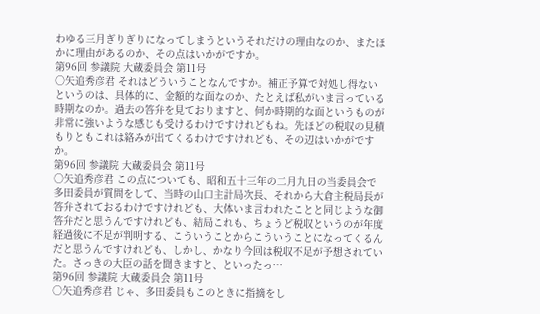わゆる三月ぎりぎりになってしまうというそれだけの理由なのか、またほかに理由があるのか、その点はいかがですか。
第96回 参議院 大蔵委員会 第11号
○矢追秀彦君 それはどういうことなんですか。補正予算で対処し得ないというのは、具体的に、金額的な面なのか、たとえば私がいま言っている時期なのか。過去の答弁を見ておりますと、何か時期的な面というものが非常に強いような感じも受けるわけですけれどもね。先ほどの税収の見積もりともこれは絡みが出てくるわけですけれども、その辺はいかがですか。
第96回 参議院 大蔵委員会 第11号
○矢追秀彦君 この点についても、昭和五十三年の二月九日の当委員会で多田委員が質問をして、当時の山口主計局次長、それから大倉主税局長が答弁されておるわけですけれども、大体いま言われたことと同じような御答弁だと思うんですけれども、結局これも、ちょうど税収というのが年度経過後に不足が判明する、こういうことからこういうことになってくるんだと思うんですけれども、しかし、かなり今回は税収不足が予想されていた。さっきの大臣の話を聞きますと、といったっ…
第96回 参議院 大蔵委員会 第11号
○矢追秀彦君 じゃ、多田委員もこのときに指摘をし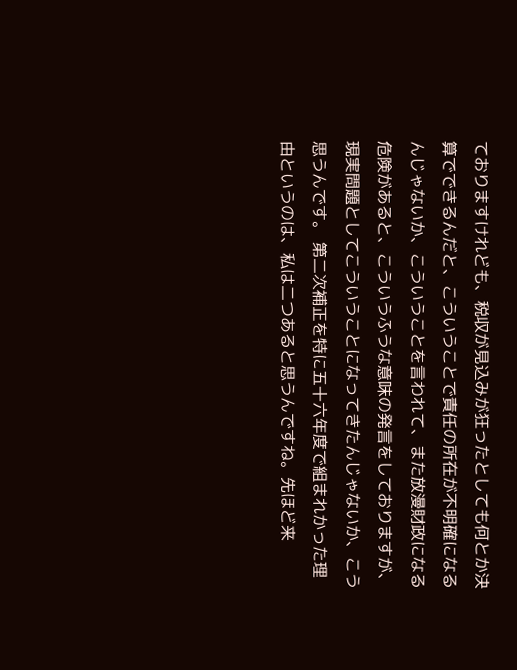ておりますけれども、税収が見込みが狂ったとしても何とか決算でできるんだと、こういうことで責任の所在が不明確になるんじゃないか、こういうことを言われて、また放漫財政になる危険があると、こういうふうな意味の発言をしておりますが、現実問題としてこういうことになってきたんじゃないか、こう思うんです。 第二次補正を特に五十六年度で組まれかった理由というのは、私は二つあると思うんですね。先ほど来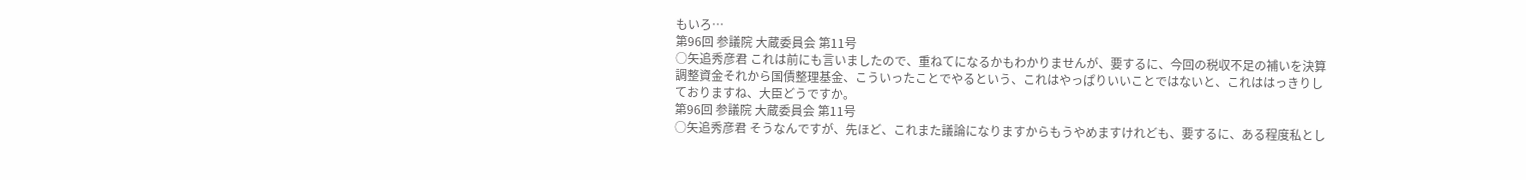もいろ…
第96回 参議院 大蔵委員会 第11号
○矢追秀彦君 これは前にも言いましたので、重ねてになるかもわかりませんが、要するに、今回の税収不足の補いを決算調整資金それから国債整理基金、こういったことでやるという、これはやっぱりいいことではないと、これははっきりしておりますね、大臣どうですか。
第96回 参議院 大蔵委員会 第11号
○矢追秀彦君 そうなんですが、先ほど、これまた議論になりますからもうやめますけれども、要するに、ある程度私とし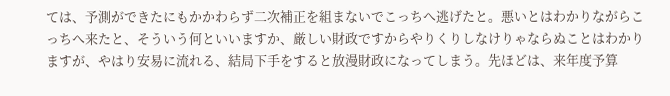ては、予測ができたにもかかわらず二次補正を組まないでこっちへ逃げたと。悪いとはわかりながらこっちへ来たと、そういう何といいますか、厳しい財政ですからやりくりしなけりゃならぬことはわかりますが、やはり安易に流れる、結局下手をすると放漫財政になってしまう。先ほどは、来年度予算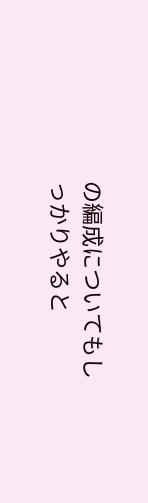の編成についてもしっかりやると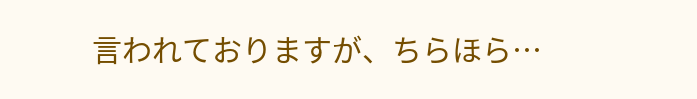言われておりますが、ちらほら…